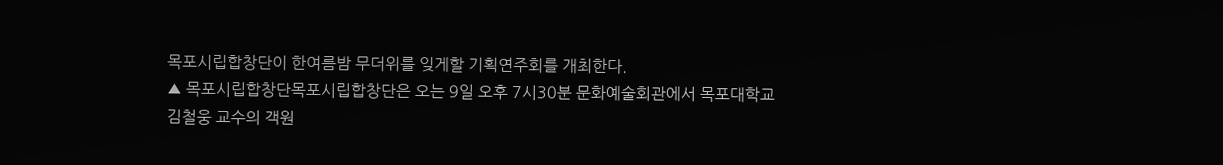목포시립합창단이 한여름밤 무더위를 잊게할 기획연주회를 개최한다.
▲ 목포시립합창단목포시립합창단은 오는 9일 오후 7시30분 문화예술회관에서 목포대학교 김철웅 교수의 객원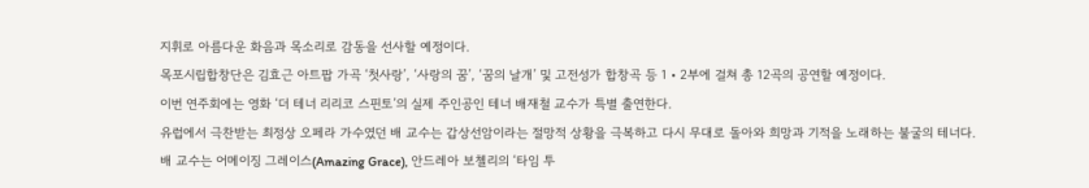지휘로 아름다운 화음과 목소리로 감동을 선사할 예정이다.
목포시립합창단은 김효근 아트팝 가곡 ‘첫사랑’, ‘사랑의 꿈’, ‘꿈의 날개’ 및 고전성가 합창곡 등 1‧2부에 걸쳐 총 12곡의 공연할 예정이다.
이번 연주회에는 영화 ‘더 테너 리리코 스핀토’의 실제 주인공인 테너 배재철 교수가 특별 출연한다.
유럽에서 극찬받는 최정상 오페라 가수였던 배 교수는 갑상선암이라는 절망적 상황을 극복하고 다시 무대로 돌아와 희망과 기적을 노래하는 불굴의 테너다.
배 교수는 어메이징 그레이스(Amazing Grace), 안드레아 보첼리의 ‘타임 투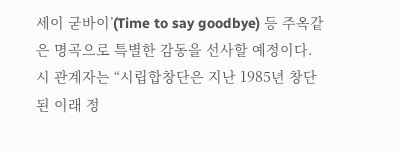세이 굳바이’(Time to say goodbye) 등 주옥같은 명곡으로 특별한 감동을 선사할 예정이다.
시 관계자는 “시립합창단은 지난 1985년 창단된 이래 정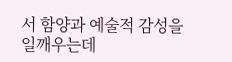서 함양과 예술적 감성을 일깨우는데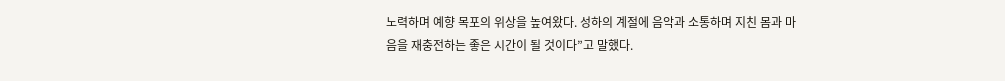노력하며 예향 목포의 위상을 높여왔다. 성하의 계절에 음악과 소통하며 지친 몸과 마음을 재충전하는 좋은 시간이 될 것이다”고 말했다.